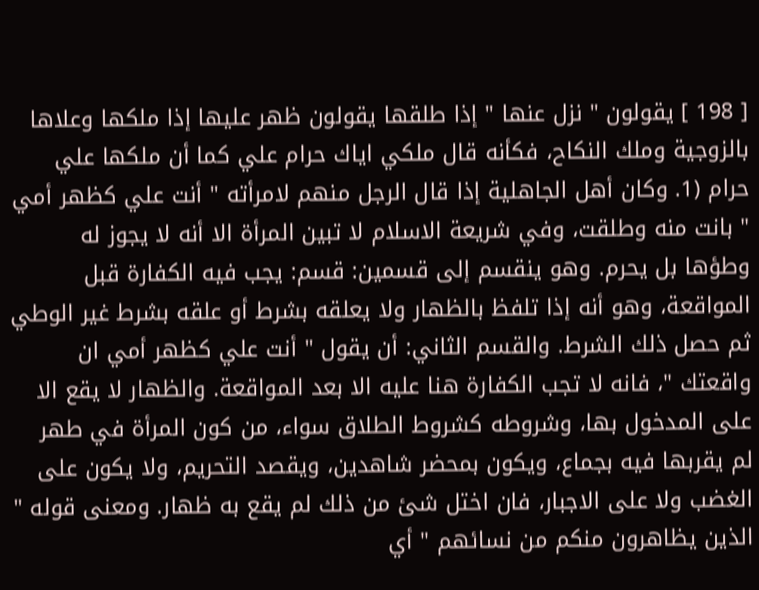[ 198 ] يقولون " نزل عنها " إذا طلقها يقولون ظهر عليها إذا ملكها وعلاها بالزوجية وملك النكاح، فكأنه قال ملكي اياك حرام علي كما أن ملكها علي حرام (1. وكان أهل الجاهلية إذا قال الرجل منهم لامرأته " أنت علي كظهر أمي " بانت منه وطلقت، وفي شريعة الاسلام لا تبين المرأة الا أنه لا يجوز له وطؤها بل يحرم. وهو ينقسم إلى قسمين: قسم: يجب فيه الكفارة قبل المواقعة، وهو أنه إذا تلفظ بالظهار ولا يعلقه بشرط أو علقه بشرط غير الوطي ثم حصل ذلك الشرط. والقسم الثاني: أن يقول " أنت علي كظهر أمي ان واقعتك "، فانه لا تجب الكفارة هنا عليه الا بعد المواقعة. والظهار لا يقع الا على المدخول بها، وشروطه كشروط الطلاق سواء، من كون المرأة في طهر لم يقربها فيه بجماع، ويكون بمحضر شاهدين، ويقصد التحريم، ولا يكون على الغضب ولا على الاجبار، فان اختل شئ من ذلك لم يقع به ظهار. ومعنى قوله " الذين يظاهرون منكم من نسائهم " أي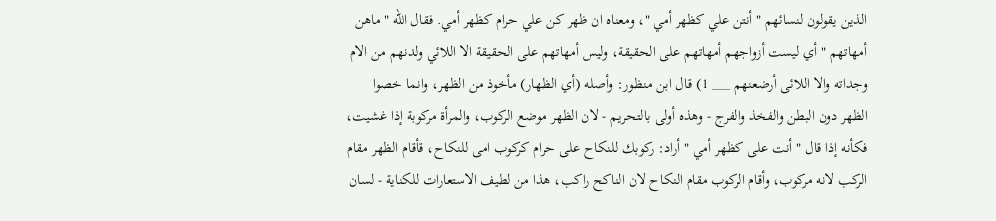الذين يقولون لنسائهم " أنتن علي كظهر أمي "، ومعناه ان ظهر كن علي حرام كظهر أمي. فقال الله " ماهن أمهاتهم " أي ليست أزواجهم أمهاتهم على الحقيقة، وليس أمهاتهم على الحقيقة الا اللائي ولدنهم من الام وجداته والا اللائى أرضعنهم ___ 1) قال ابن منظور: وأصله (أي الظهار) مأخوذ من الظهر، وانما خصوا الظهر دون البطن والفخذ والفرج - وهذه أولى بالتحريم - لان الظهر موضع الركوب، والمرأة مركوبة إذا غشيت، فكأنه إذا قال " أنت على كظهر أمي " أراد: ركوبك للنكاح على حرام كركوب امى للنكاح، قأقام الظهر مقام الركب لانه مركوب، وأقام الركوب مقام النكاح لان الناكح راكب، هذا من لطيف الاستعارات للكناية - لسان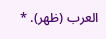العرب (ظهر). *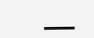___